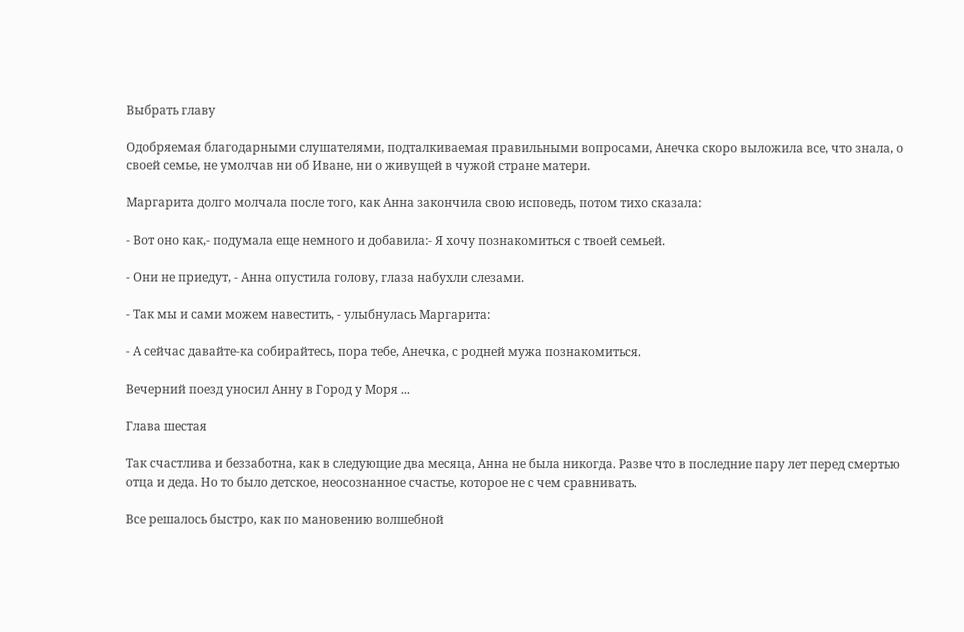Выбрать главу

Одобряемая благодарными слушателями, подталкиваемая правильными вопросами, Анечка скоро выложила все, что знала, о своей семье, не умолчав ни об Иване, ни о живущей в чужой стране матери.

Маргарита долго молчала после того, как Анна закончила свою исповедь, потом тихо сказала:

- Вот оно как,- подумала еще немного и добавила:- Я хочу познакомиться с твоей семьей.

- Они не приедут, - Анна опустила голову, глаза набухли слезами.

- Так мы и сами можем навестить, - улыбнулась Маргарита:

- А сейчас давайте-ка собирайтесь, пора тебе, Анечка, с родней мужа познакомиться.

Вечерний поезд уносил Анну в Город у Моря ...

Глава шестая

Так счастлива и беззаботна, как в следующие два месяца, Анна не была никогда. Разве что в последние пару лет перед смертью отца и деда. Но то было детское, неосознанное счастье, которое не с чем сравнивать.

Все решалось быстро, как по мановению волшебной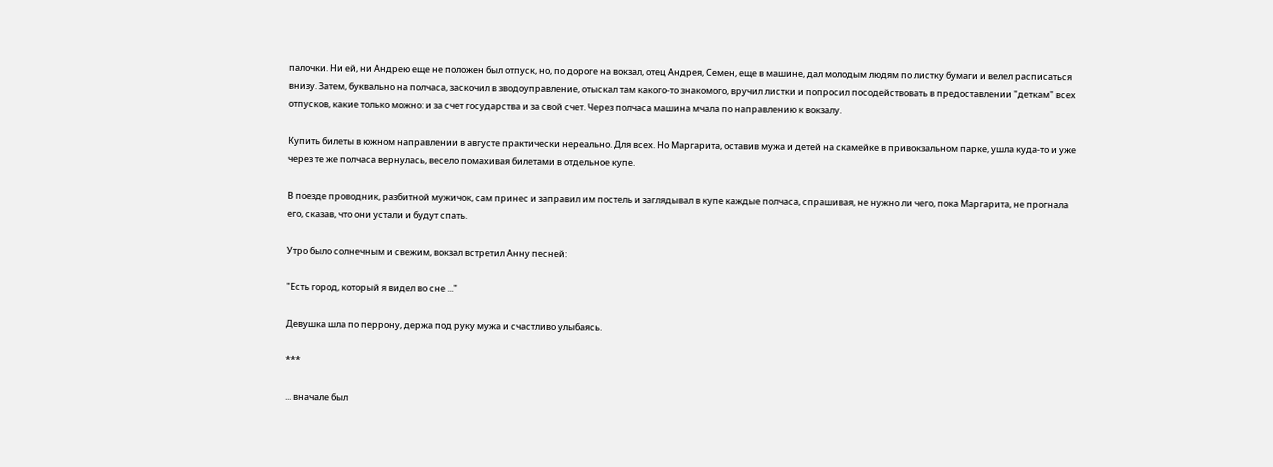палочки. Ни ей, ни Андрею еще не положен был отпуск, но, по дороге на вокзал, отец Андрея, Семен, еще в машине, дал молодым людям по листку бумаги и велел расписаться внизу. Затем, буквально на полчаса, заскочил в зводоуправление, отыскал там какого-то знакомого, вручил листки и попросил посодействовать в предоставлении "деткам" всех отпусков, какие только можно: и за счет государства и за свой счет. Через полчаса машина мчала по направлению к вокзалу.

Купить билеты в южном направлении в августе практически нереально. Для всех. Но Маргарита, оставив мужа и детей на скамейке в привокзальном парке, ушла куда-то и уже через те же полчаса вернулась, весело помахивая билетами в отдельное купе.

В поезде проводник, разбитной мужичок, сам принес и заправил им постель и заглядывал в купе каждые полчаса, спрашивая, не нужно ли чего, пока Маргарита, не прогнала его, сказав, что они устали и будут спать.

Утро было солнечным и свежим, вокзал встретил Анну песней:

"Есть город, который я видел во сне ..."

Девушка шла по перрону, держа под руку мужа и счастливо улыбаясь.

***

... вначале был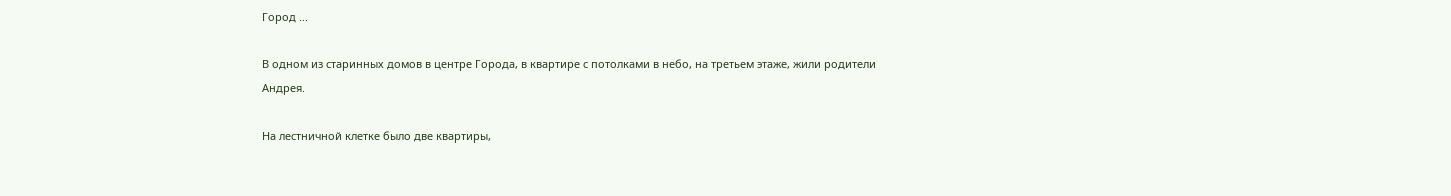Город ...

В одном из старинных домов в центре Города, в квартире с потолками в небо, на третьем этаже, жили родители Андрея.

На лестничной клетке было две квартиры,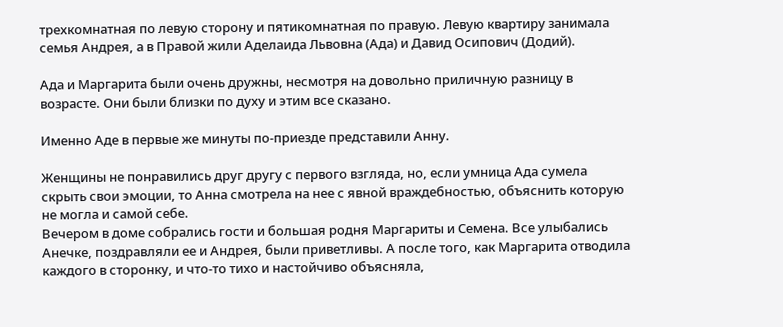трехкомнатная по левую сторону и пятикомнатная по правую. Левую квартиру занимала семья Андрея, а в Правой жили Аделаида Львовна (Ада) и Давид Осипович (Додий).

Ада и Маргарита были очень дружны, несмотря на довольно приличную разницу в возрасте. Они были близки по духу и этим все сказано.

Именно Аде в первые же минуты по-приезде представили Анну.

Женщины не понравились друг другу с первого взгляда, но, если умница Ада сумела скрыть свои эмоции, то Анна смотрела на нее с явной враждебностью, объяснить которую не могла и самой себе.
Вечером в доме собрались гости и большая родня Маргариты и Семена. Все улыбались Анечке, поздравляли ее и Андрея, были приветливы. А после того, как Маргарита отводила каждого в сторонку, и что-то тихо и настойчиво объясняла,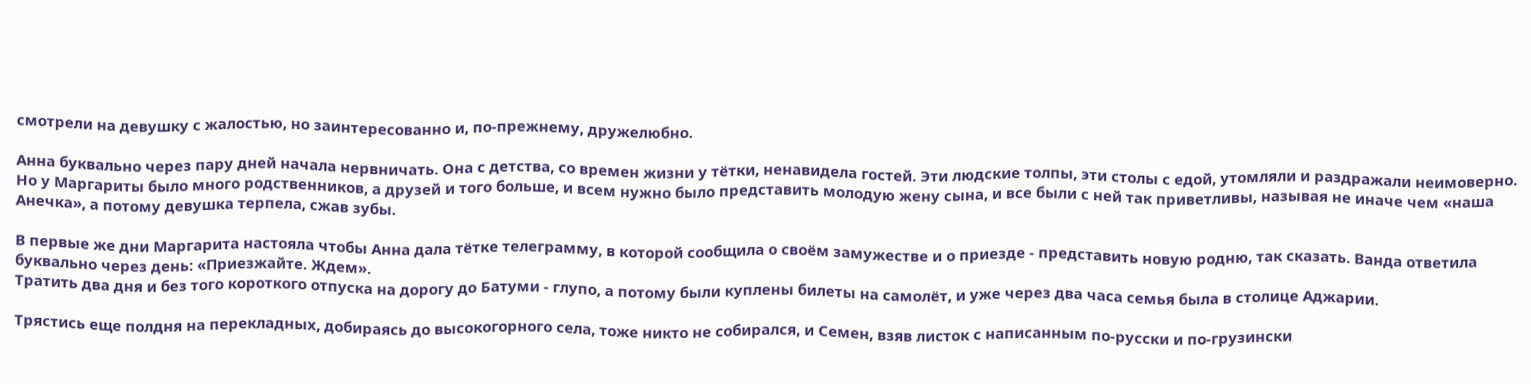смотрели на девушку с жалостью, но заинтересованно и, по-прежнему, дружелюбно.

Анна буквально через пару дней начала нервничать. Она с детства, со времен жизни у тётки, ненавидела гостей. Эти людские толпы, эти столы с едой, утомляли и раздражали неимоверно. Но у Маргариты было много родственников, а друзей и того больше, и всем нужно было представить молодую жену сына, и все были с ней так приветливы, называя не иначе чем «наша Анечка», а потому девушка терпела, сжав зубы.

В первые же дни Маргарита настояла чтобы Анна дала тётке телеграмму, в которой сообщила о своём замужестве и о приезде - представить новую родню, так сказать. Ванда ответила буквально через день: «Приезжайте. Ждем».
Тратить два дня и без того короткого отпуска на дорогу до Батуми - глупо, а потому были куплены билеты на самолёт, и уже через два часа семья была в столице Аджарии.

Трястись еще полдня на перекладных, добираясь до высокогорного села, тоже никто не собирался, и Семен, взяв листок с написанным по-русски и по-грузински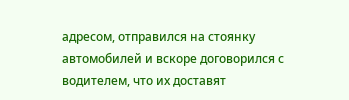адресом, отправился на стоянку автомобилей и вскоре договорился с водителем, что их доставят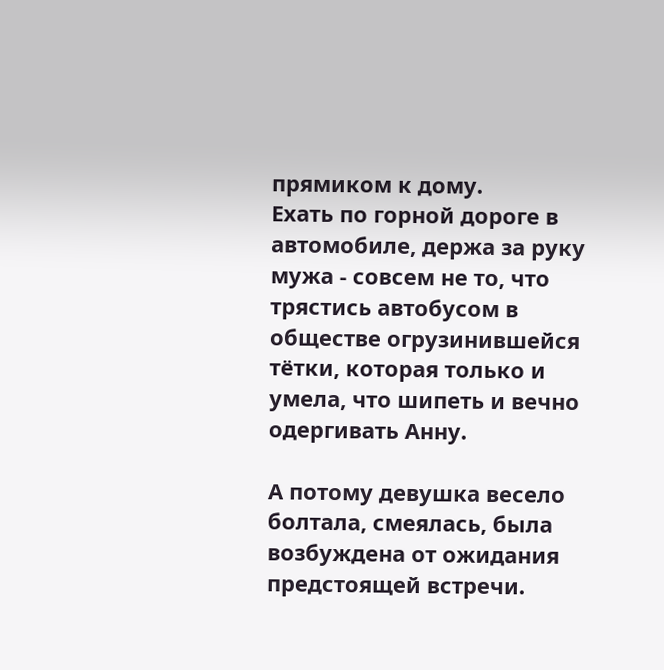прямиком к дому.
Ехать по горной дороге в автомобиле, держа за руку мужа - совсем не то, что трястись автобусом в обществе огрузинившейся тётки, которая только и умела, что шипеть и вечно одергивать Анну.

А потому девушка весело болтала, смеялась, была возбуждена от ожидания предстоящей встречи.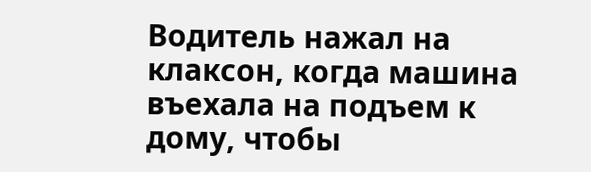Водитель нажал на клаксон, когда машина въехала на подъем к дому, чтобы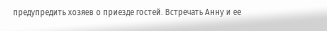предупредить хозяев о приезде гостей. Встречать Анну и ее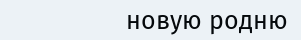новую родню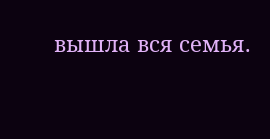вышла вся семья.